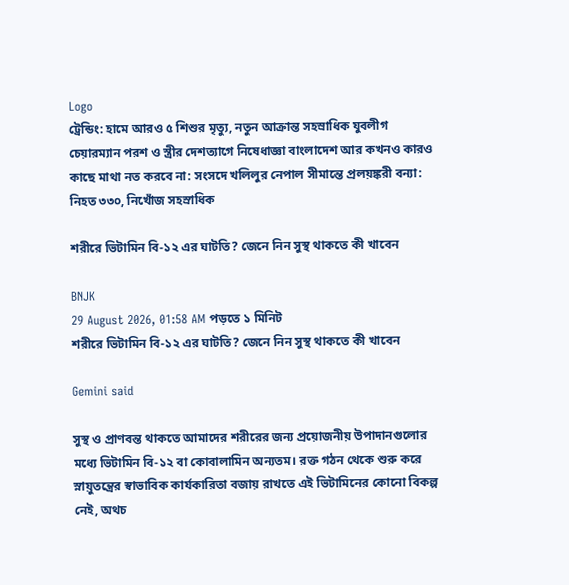Logo
ট্রেন্ডিং: হামে আরও ৫ শিশুর মৃত্যু, নতুন আক্রান্ত সহস্রাধিক যুবলীগ চেয়ারম্যান পরশ ও স্ত্রীর দেশত্যাগে নিষেধাজ্ঞা বাংলাদেশ আর কখনও কারও কাছে মাথা নত করবে না: সংসদে খলিলুর নেপাল সীমান্তে প্রলয়ঙ্করী বন্যা: নিহত ৩৩০, নিখোঁজ সহস্রাধিক

শরীরে ভিটামিন বি-১২ এর ঘাটতি? জেনে নিন সুস্থ থাকতে কী খাবেন

BNJK
29 August 2026, 01:58 AM পড়তে ১ মিনিট
শরীরে ভিটামিন বি-১২ এর ঘাটতি? জেনে নিন সুস্থ থাকতে কী খাবেন

Gemini said

সুস্থ ও প্রাণবন্ত থাকতে আমাদের শরীরের জন্য প্রয়োজনীয় উপাদানগুলোর মধ্যে ভিটামিন বি-১২ বা কোবালামিন অন্যতম। রক্ত গঠন থেকে শুরু করে স্নায়ুতন্ত্রের স্বাভাবিক কার্যকারিতা বজায় রাখতে এই ভিটামিনের কোনো বিকল্প নেই, অথচ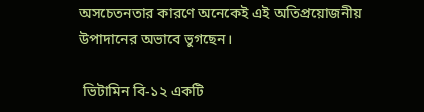অসচেতনতার কারণে অনেকেই এই অতিপ্রয়োজনীয় উপাদানের অভাবে ভুগছেন।

 ভিটামিন বি-১২ একটি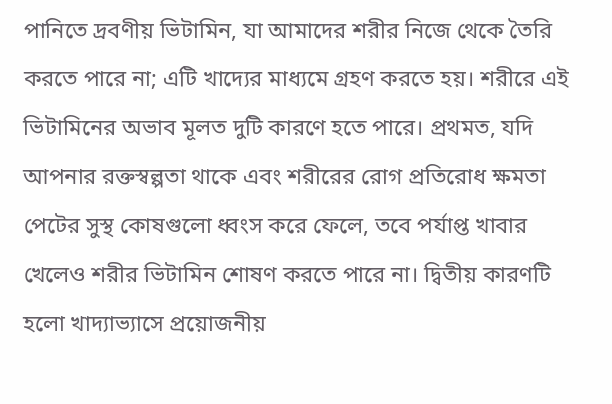পানিতে দ্রবণীয় ভিটামিন, যা আমাদের শরীর নিজে থেকে তৈরি করতে পারে না; এটি খাদ্যের মাধ্যমে গ্রহণ করতে হয়। শরীরে এই ভিটামিনের অভাব মূলত দুটি কারণে হতে পারে। প্রথমত, যদি আপনার রক্তস্বল্পতা থাকে এবং শরীরের রোগ প্রতিরোধ ক্ষমতা পেটের সুস্থ কোষগুলো ধ্বংস করে ফেলে, তবে পর্যাপ্ত খাবার খেলেও শরীর ভিটামিন শোষণ করতে পারে না। দ্বিতীয় কারণটি হলো খাদ্যাভ্যাসে প্রয়োজনীয়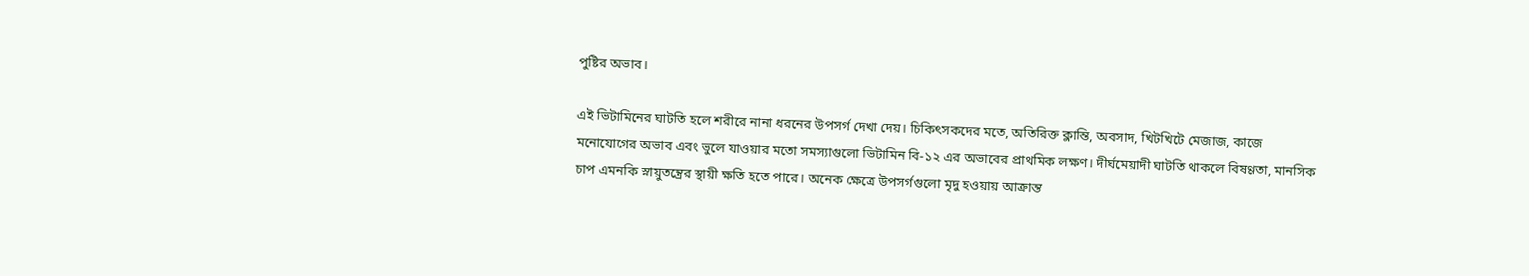পুষ্টির অভাব।

এই ভিটামিনের ঘাটতি হলে শরীরে নানা ধরনের উপসর্গ দেখা দেয়। চিকিৎসকদের মতে, অতিরিক্ত ক্লান্তি, অবসাদ, খিটখিটে মেজাজ, কাজে মনোযোগের অভাব এবং ভুলে যাওয়ার মতো সমস্যাগুলো ভিটামিন বি-১২ এর অভাবের প্রাথমিক লক্ষণ। দীর্ঘমেয়াদী ঘাটতি থাকলে বিষণ্ণতা, মানসিক চাপ এমনকি স্নায়ুতন্ত্রের স্থায়ী ক্ষতি হতে পারে। অনেক ক্ষেত্রে উপসর্গগুলো মৃদু হওয়ায় আক্রান্ত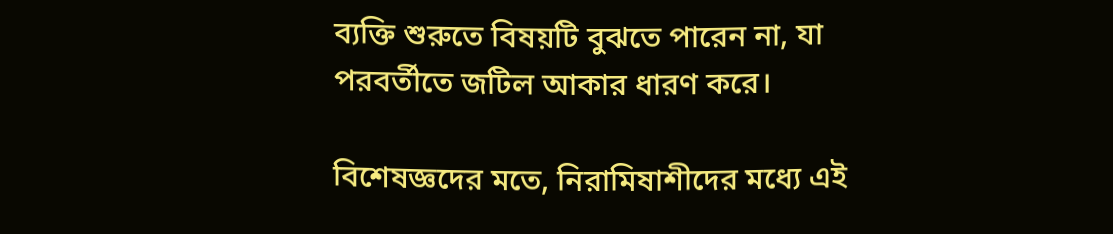ব্যক্তি শুরুতে বিষয়টি বুঝতে পারেন না, যা পরবর্তীতে জটিল আকার ধারণ করে।

বিশেষজ্ঞদের মতে, নিরামিষাশীদের মধ্যে এই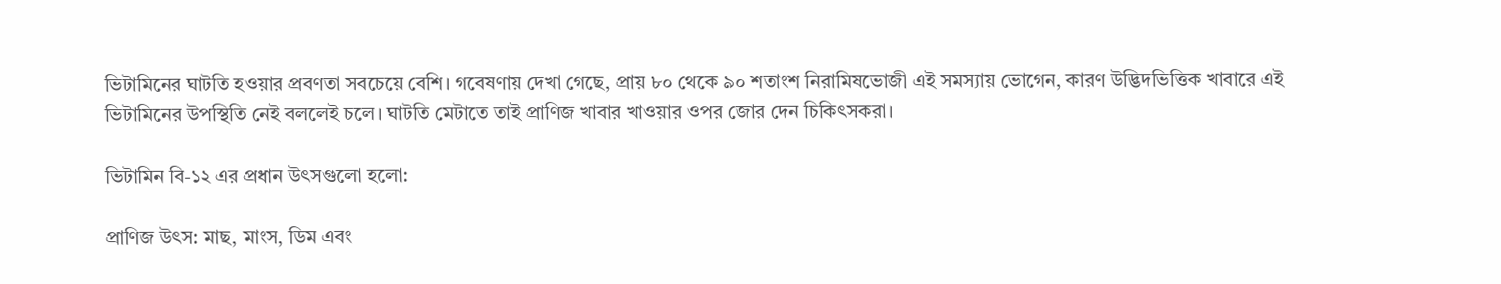ভিটামিনের ঘাটতি হওয়ার প্রবণতা সবচেয়ে বেশি। গবেষণায় দেখা গেছে, প্রায় ৮০ থেকে ৯০ শতাংশ নিরামিষভোজী এই সমস্যায় ভোগেন, কারণ উদ্ভিদভিত্তিক খাবারে এই ভিটামিনের উপস্থিতি নেই বললেই চলে। ঘাটতি মেটাতে তাই প্রাণিজ খাবার খাওয়ার ওপর জোর দেন চিকিৎসকরা।

ভিটামিন বি-১২ এর প্রধান উৎসগুলো হলো:

প্রাণিজ উৎস: মাছ, মাংস, ডিম এবং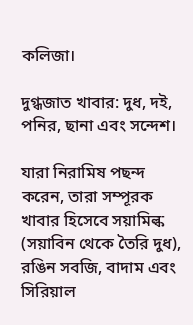কলিজা।

দুগ্ধজাত খাবার: দুধ, দই, পনির, ছানা এবং সন্দেশ।

যারা নিরামিষ পছন্দ করেন, তারা সম্পূরক খাবার হিসেবে সয়ামিল্ক (সয়াবিন থেকে তৈরি দুধ), রঙিন সবজি, বাদাম এবং সিরিয়াল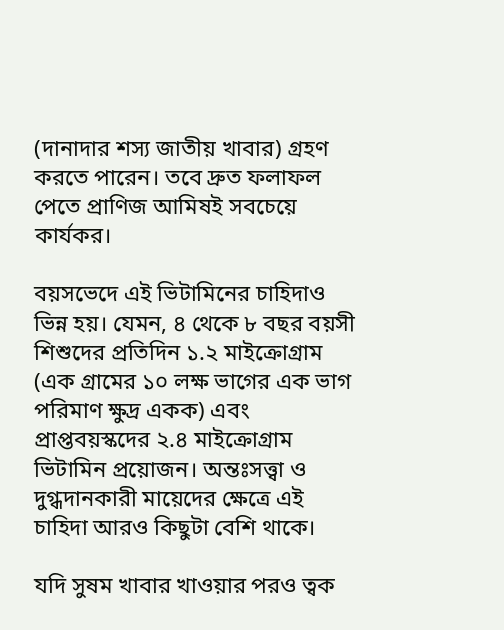(দানাদার শস্য জাতীয় খাবার) গ্রহণ করতে পারেন। তবে দ্রুত ফলাফল পেতে প্রাণিজ আমিষই সবচেয়ে কার্যকর।

বয়সভেদে এই ভিটামিনের চাহিদাও ভিন্ন হয়। যেমন, ৪ থেকে ৮ বছর বয়সী শিশুদের প্রতিদিন ১.২ মাইক্রোগ্রাম (এক গ্রামের ১০ লক্ষ ভাগের এক ভাগ পরিমাণ ক্ষুদ্র একক) এবং প্রাপ্তবয়স্কদের ২.৪ মাইক্রোগ্রাম ভিটামিন প্রয়োজন। অন্তঃসত্ত্বা ও দুগ্ধদানকারী মায়েদের ক্ষেত্রে এই চাহিদা আরও কিছুটা বেশি থাকে।

যদি সুষম খাবার খাওয়ার পরও ত্বক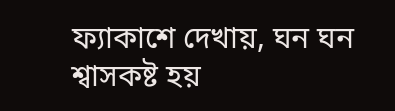ফ্যাকাশে দেখায়, ঘন ঘন শ্বাসকষ্ট হয়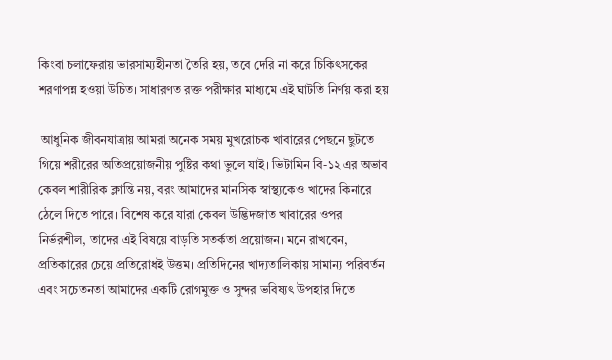কিংবা চলাফেরায় ভারসাম্যহীনতা তৈরি হয়, তবে দেরি না করে চিকিৎসকের শরণাপন্ন হওয়া উচিত। সাধারণত রক্ত পরীক্ষার মাধ্যমে এই ঘাটতি নির্ণয় করা হয়

 আধুনিক জীবনযাত্রায় আমরা অনেক সময় মুখরোচক খাবারের পেছনে ছুটতে গিয়ে শরীরের অতিপ্রয়োজনীয় পুষ্টির কথা ভুলে যাই। ভিটামিন বি-১২ এর অভাব কেবল শারীরিক ক্লান্তি নয়, বরং আমাদের মানসিক স্বাস্থ্যকেও খাদের কিনারে ঠেলে দিতে পারে। বিশেষ করে যারা কেবল উদ্ভিদজাত খাবারের ওপর নির্ভরশীল, তাদের এই বিষয়ে বাড়তি সতর্কতা প্রয়োজন। মনে রাখবেন, প্রতিকারের চেয়ে প্রতিরোধই উত্তম। প্রতিদিনের খাদ্যতালিকায় সামান্য পরিবর্তন এবং সচেতনতা আমাদের একটি রোগমুক্ত ও সুন্দর ভবিষ্যৎ উপহার দিতে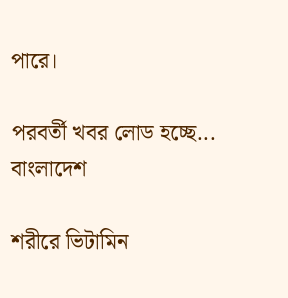পারে।

পরবর্তী খবর লোড হচ্ছে...
বাংলাদেশ

শরীরে ভিটামিন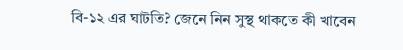বি-১২ এর ঘাটতি? জেনে নিন সুস্থ থাকতে কী খাবেন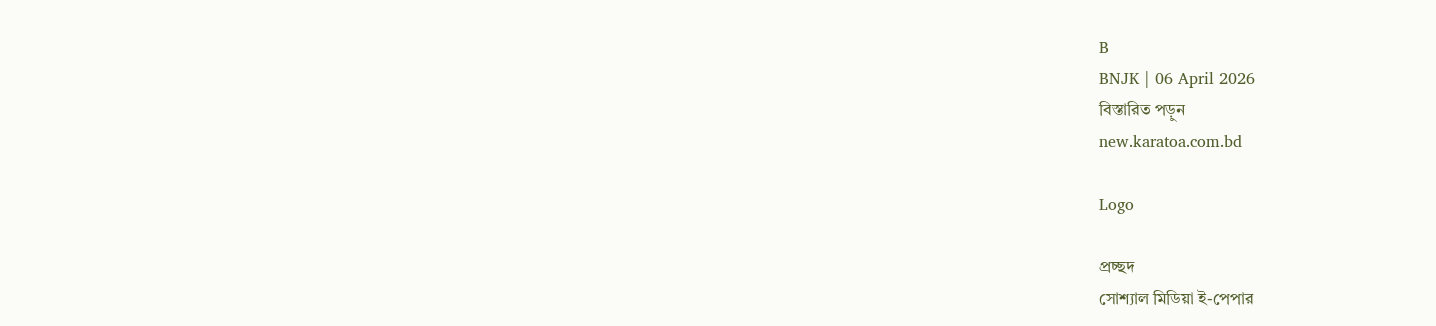B
BNJK | 06 April 2026
বিস্তারিত পড়ুন
new.karatoa.com.bd

Logo

প্রচ্ছদ
সোশ্যাল মিডিয়া ই-পেপার